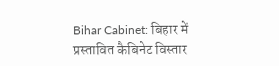Bihar Cabinet: बिहार में प्रस्तावित कैबिनेट विस्तार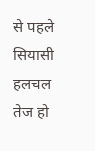से पहले सियासी हलचल तेज हो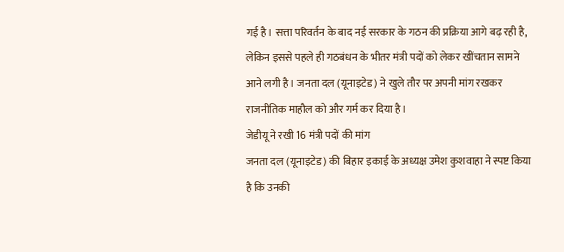गई है। सत्ता परिवर्तन के बाद नई सरकार के गठन की प्रक्रिया आगे बढ़ रही है, लेकिन इससे पहले ही गठबंधन के भीतर मंत्री पदों को लेकर खींचतान सामने आने लगी है। जनता दल (यूनाइटेड) ने खुले तौर पर अपनी मांग रखकर राजनीतिक माहौल को और गर्म कर दिया है।
जेडीयू ने रखी 16 मंत्री पदों की मांग
जनता दल (यूनाइटेड) की बिहार इकाई के अध्यक्ष उमेश कुशवाहा ने स्पष्ट किया है कि उनकी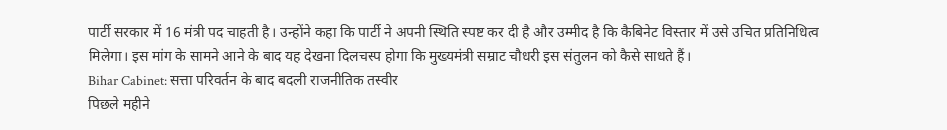पार्टी सरकार में 16 मंत्री पद चाहती है। उन्होंने कहा कि पार्टी ने अपनी स्थिति स्पष्ट कर दी है और उम्मीद है कि कैबिनेट विस्तार में उसे उचित प्रतिनिधित्व मिलेगा। इस मांग के सामने आने के बाद यह देखना दिलचस्प होगा कि मुख्यमंत्री सम्राट चौधरी इस संतुलन को कैसे साधते हैं।
Bihar Cabinet: सत्ता परिवर्तन के बाद बदली राजनीतिक तस्वीर
पिछले महीने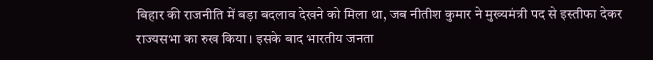बिहार की राजनीति में बड़ा बदलाव देखने को मिला था, जब नीतीश कुमार ने मुख्यमंत्री पद से इस्तीफा देकर राज्यसभा का रुख किया। इसके बाद भारतीय जनता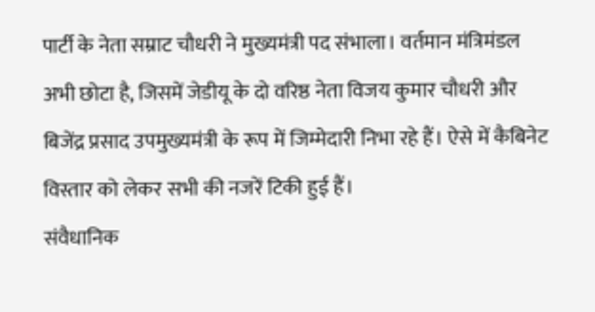पार्टी के नेता सम्राट चौधरी ने मुख्यमंत्री पद संभाला। वर्तमान मंत्रिमंडल अभी छोटा है, जिसमें जेडीयू के दो वरिष्ठ नेता विजय कुमार चौधरी और बिजेंद्र प्रसाद उपमुख्यमंत्री के रूप में जिम्मेदारी निभा रहे हैं। ऐसे में कैबिनेट विस्तार को लेकर सभी की नजरें टिकी हुई हैं।
संवैधानिक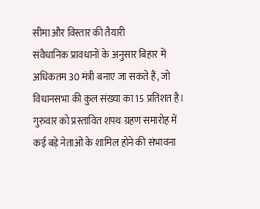सीमा और विस्तार की तैयारी
संवैधानिक प्रावधानों के अनुसार बिहार में अधिकतम 30 मंत्री बनाए जा सकते हैं, जो विधानसभा की कुल संख्या का 15 प्रतिशत है। गुरुवार को प्रस्तावित शपथ ग्रहण समारोह में कई बड़े नेताओं के शामिल होने की संभावना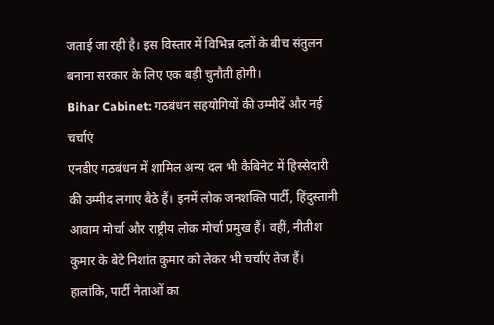जताई जा रही है। इस विस्तार में विभिन्न दलों के बीच संतुलन बनाना सरकार के लिए एक बड़ी चुनौती होगी।
Bihar Cabinet: गठबंधन सहयोगियों की उम्मीदें और नई चर्चाएं
एनडीए गठबंधन में शामिल अन्य दल भी कैबिनेट में हिस्सेदारी की उम्मीद लगाए बैठे हैं। इनमें लोक जनशक्ति पार्टी, हिंदुस्तानी आवाम मोर्चा और राष्ट्रीय लोक मोर्चा प्रमुख हैं। वहीं, नीतीश कुमार के बेटे निशांत कुमार को लेकर भी चर्चाएं तेज हैं। हालांकि, पार्टी नेताओं का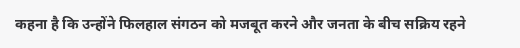कहना है कि उन्होंने फिलहाल संगठन को मजबूत करने और जनता के बीच सक्रिय रहने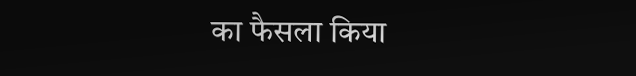का फैसला किया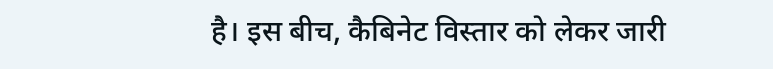है। इस बीच, कैबिनेट विस्तार को लेकर जारी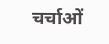चर्चाओं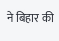ने बिहार की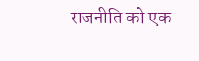राजनीति को एक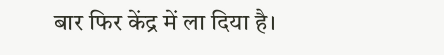बार फिर केंद्र में ला दिया है।